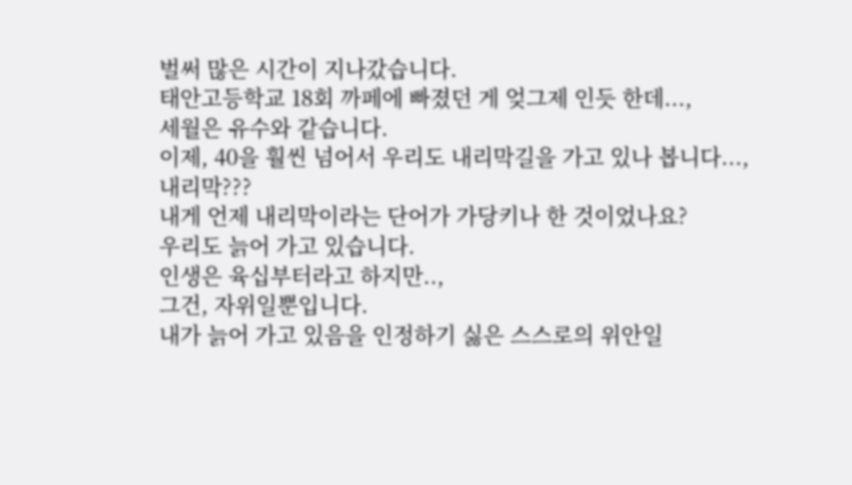벌써 많은 시간이 지나갔습니다.
태안고등학교 18회 까페에 빠졌던 게 엊그제 인듯 한데...,
세월은 유수와 같습니다.
이제, 40을 훨씬 넘어서 우리도 내리막길을 가고 있나 봅니다...,
내리막???
내게 언제 내리막이라는 단어가 가당키나 한 것이었나요?
우리도 늙어 가고 있습니다.
인생은 육십부터라고 하지만..,
그건, 자위일뿐입니다.
내가 늙어 가고 있음을 인정하기 싫은 스스로의 위안일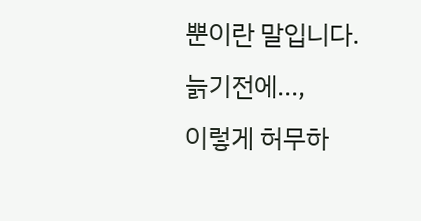뿐이란 말입니다.
늙기전에...,
이렇게 허무하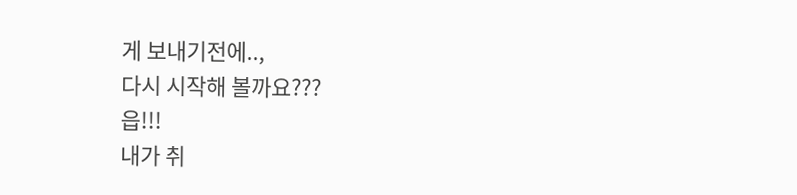게 보내기전에..,
다시 시작해 볼까요???
읍!!!
내가 취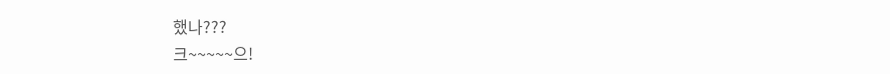했나???
크~~~~~으!